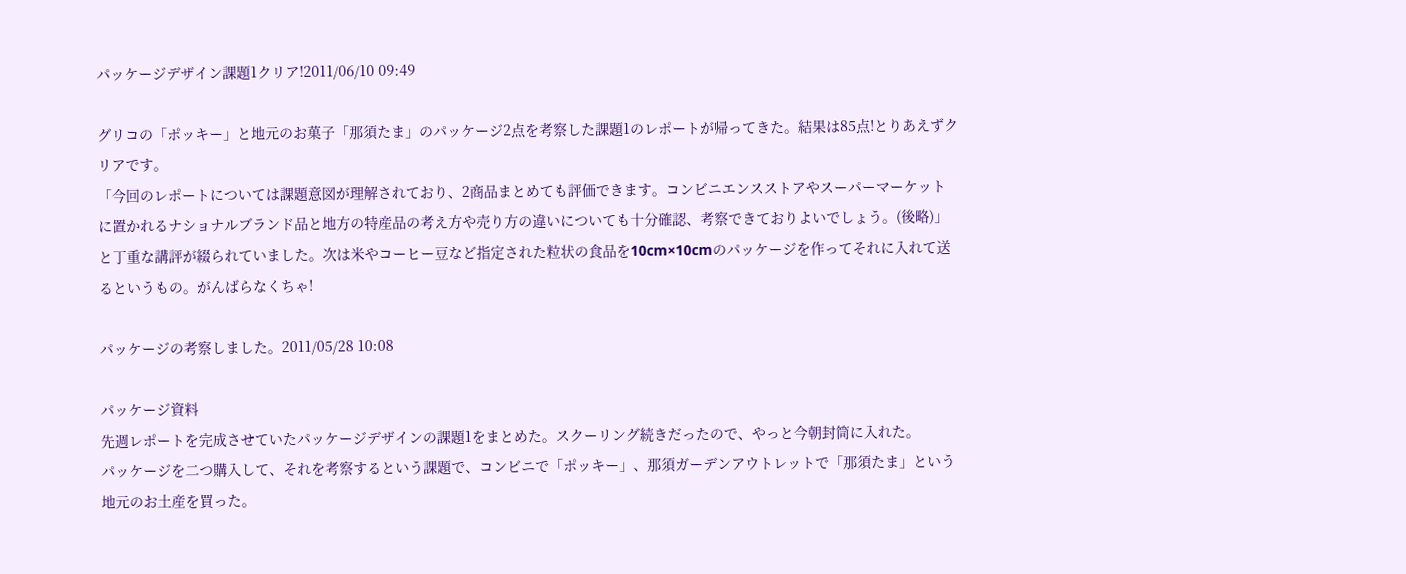パッケージデザイン課題1クリア!2011/06/10 09:49

グリコの「ポッキー」と地元のお菓子「那須たま」のパッケージ2点を考察した課題1のレポートが帰ってきた。結果は85点!とりあえずクリアです。
「今回のレポートについては課題意図が理解されており、2商品まとめても評価できます。コンビニエンスストアやスーパーマーケットに置かれるナショナルブランド品と地方の特産品の考え方や売り方の違いについても十分確認、考察できておりよいでしょう。(後略)」と丁重な講評が綴られていました。次は米やコーヒー豆など指定された粒状の食品を10cm×10cmのパッケージを作ってそれに入れて送るというもの。がんばらなくちゃ!

パッケージの考察しました。2011/05/28 10:08

パッケージ資料
先週レポートを完成させていたパッケージデザインの課題1をまとめた。スクーリング続きだったので、やっと今朝封筒に入れた。
パッケージを二つ購入して、それを考察するという課題で、コンビニで「ポッキー」、那須ガーデンアウトレットで「那須たま」という地元のお土産を買った。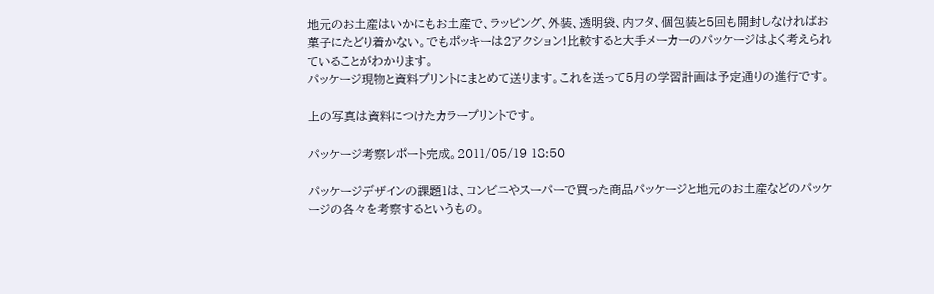地元のお土産はいかにもお土産で、ラッピング、外装、透明袋、内フタ、個包装と5回も開封しなければお菓子にたどり着かない。でもポッキーは2アクション!比較すると大手メーカーのパッケージはよく考えられていることがわかります。
パッケージ現物と資料プリントにまとめて送ります。これを送って5月の学習計画は予定通りの進行です。

上の写真は資料につけたカラープリントです。

パッケージ考察レポート完成。2011/05/19 18:50

パッケージデザインの課題1は、コンビニやスーパーで買った商品パッケージと地元のお土産などのパッケージの各々を考察するというもの。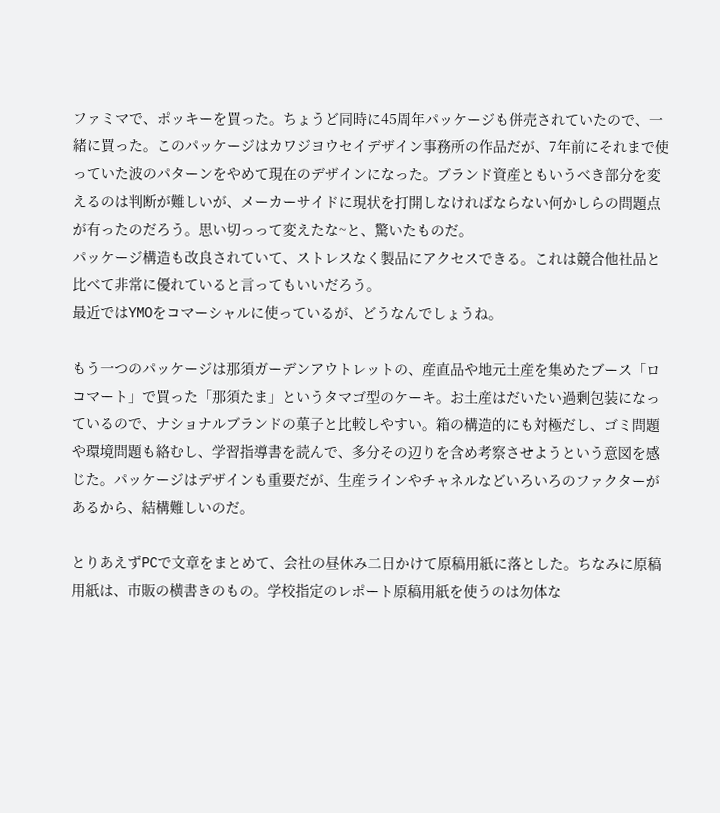ファミマで、ポッキーを買った。ちょうど同時に45周年パッケージも併売されていたので、一緒に買った。このパッケージはカワジヨウセイデザイン事務所の作品だが、7年前にそれまで使っていた波のパターンをやめて現在のデザインになった。ブランド資産ともいうべき部分を変えるのは判断が難しいが、メーカーサイドに現状を打開しなければならない何かしらの問題点が有ったのだろう。思い切っって変えたな~と、驚いたものだ。
パッケージ構造も改良されていて、ストレスなく製品にアクセスできる。これは競合他社品と比べて非常に優れていると言ってもいいだろう。
最近ではYMOをコマーシャルに使っているが、どうなんでしょうね。

もう一つのパッケージは那須ガーデンアウトレットの、産直品や地元土産を集めたブース「ロコマート」で買った「那須たま」というタマゴ型のケーキ。お土産はだいたい過剰包装になっているので、ナショナルブランドの菓子と比較しやすい。箱の構造的にも対極だし、ゴミ問題や環境問題も絡むし、学習指導書を読んで、多分その辺りを含め考察させようという意図を感じた。パッケージはデザインも重要だが、生産ラインやチャネルなどいろいろのファクターがあるから、結構難しいのだ。

とりあえずPCで文章をまとめて、会社の昼休み二日かけて原稿用紙に落とした。ちなみに原稿用紙は、市販の横書きのもの。学校指定のレポート原稿用紙を使うのは勿体な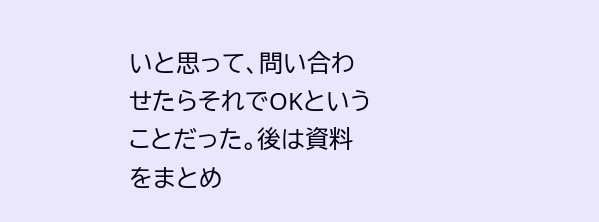いと思って、問い合わせたらそれでOKということだった。後は資料をまとめ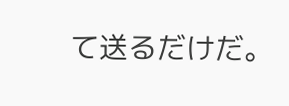て送るだけだ。